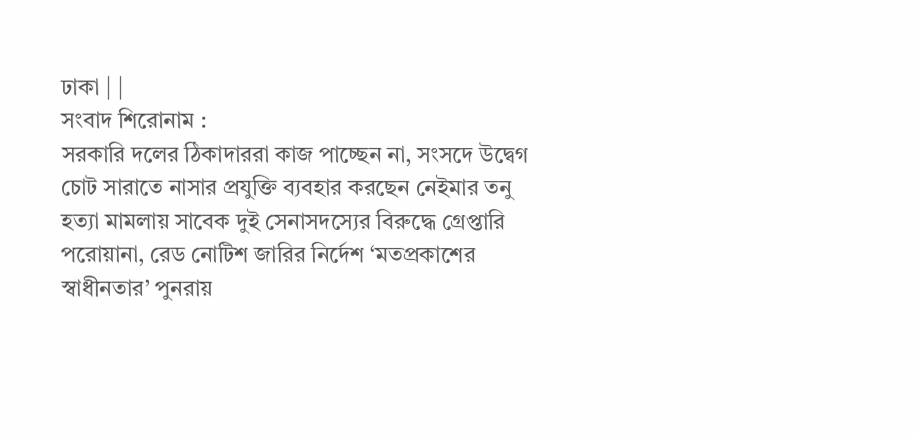ঢাকা | |
সংবাদ শিরোনাম :
সরকারি দলের ঠিকাদাররা কাজ পাচ্ছেন না, সংসদে উদ্বেগ চোট সারাতে নাসার প্রযুক্তি ব্যবহার করছেন নেইমার তনু হত্যা মামলায় সাবেক দুই সেনাসদস্যের বিরুদ্ধে গ্রেপ্তারি পরোয়ানা, রেড নোটিশ জারির নির্দেশ ‘মতপ্রকাশের স্বাধীনতার’ পুনরায়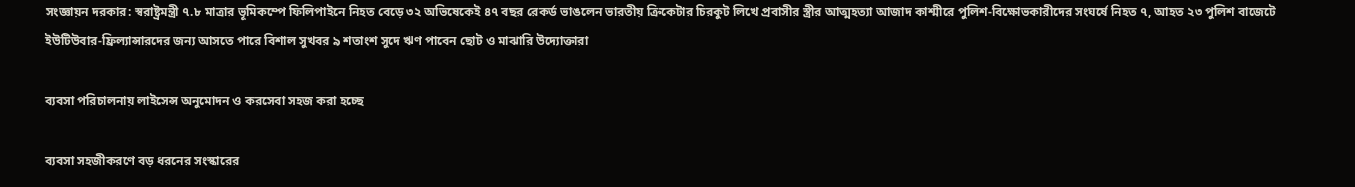সংজ্ঞায়ন দরকার: স্বরাষ্ট্রমন্ত্রী ৭.৮ মাত্রার ভূমিকম্পে ফিলিপাইনে নিহত বেড়ে ৩২ অভিষেকেই ৪৭ বছর রেকর্ড ভাঙলেন ভারতীয় ক্রিকেটার চিরকুট লিখে প্রবাসীর স্ত্রীর আত্মহত্যা আজাদ কাশ্মীরে পুলিশ-বিক্ষোভকারীদের সংঘর্ষে নিহত ৭, আহত ২৩ পুলিশ বাজেটে ইউটিউবার-ফ্রিল্যান্সারদের জন্য আসতে পারে বিশাল সুখবর ৯ শতাংশ সুদে ঋণ পাবেন ছোট ও মাঝারি উদ্যোক্তারা

ব্যবসা পরিচালনায় লাইসেন্স অনুমোদন ও করসেবা সহজ করা হচ্ছে

ব্যবসা সহজীকরণে বড় ধরনের সংস্কারের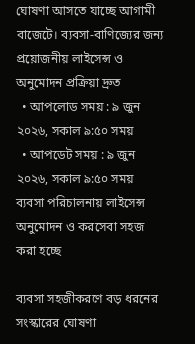ঘোষণা আসতে যাচ্ছে আগামী বাজেটে। ব্যবসা-বাণিজ্যের জন্য প্রয়োজনীয় লাইসেন্স ও অনুমোদন প্রক্রিয়া দ্রুত
  • আপলোড সময় : ৯ জুন ২০২৬, সকাল ৯:৫০ সময়
  • আপডেট সময় : ৯ জুন ২০২৬, সকাল ৯:৫০ সময়
ব্যবসা পরিচালনায় লাইসেন্স অনুমোদন ও করসেবা সহজ করা হচ্ছে

ব্যবসা সহজীকরণে বড় ধরনের সংস্কারের ঘোষণা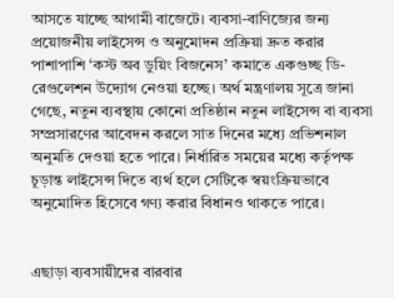আসতে যাচ্ছে আগামী বাজেটে। ব্যবসা-বাণিজ্যের জন্য প্রয়োজনীয় লাইসেন্স ও অনুমোদন প্রক্রিয়া দ্রুত করার পাশাপাশি ‘কস্ট অব ডুয়িং বিজনেস’ কমাতে একগুচ্ছ ডি-রেগুলেশন উদ্যোগ নেওয়া হচ্ছে। অর্থ মন্ত্রণালয় সূত্রে জানা গেছে, নতুন ব্যবস্থায় কোনো প্রতিষ্ঠান নতুন লাইসেন্স বা ব্যবসা সম্প্রসারণের আবেদন করলে সাত দিনের মধ্যে প্রভিশনাল অনুমতি দেওয়া হতে পারে। নির্ধারিত সময়ের মধ্যে কর্তৃপক্ষ চূড়ান্ত লাইসেন্স দিতে ব্যর্থ হলে সেটিকে স্বয়ংক্রিয়ভাবে অনুমোদিত হিসেবে গণ্য করার বিধানও থাকতে পারে।


এছাড়া ব্যবসায়ীদের বারবার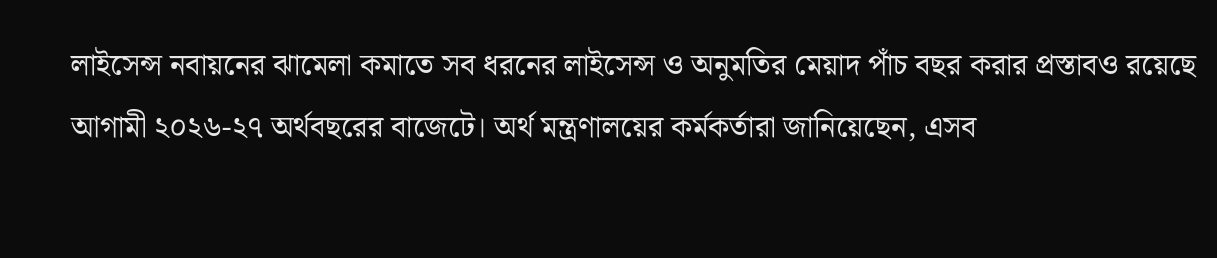লাইসেন্স নবায়নের ঝামেলা কমাতে সব ধরনের লাইসেন্স ও অনুমতির মেয়াদ পাঁচ বছর করার প্রস্তাবও রয়েছে আগামী ২০২৬-২৭ অর্থবছরের বাজেটে। অর্থ মন্ত্রণালয়ের কর্মকর্তারা জানিয়েছেন, এসব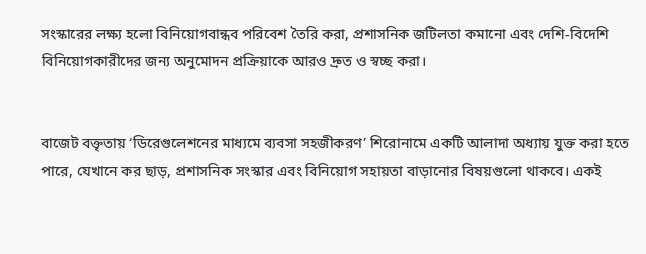সংস্কারের লক্ষ্য হলো বিনিয়োগবান্ধব পরিবেশ তৈরি করা, প্রশাসনিক জটিলতা কমানো এবং দেশি-বিদেশি বিনিয়োগকারীদের জন্য অনুমোদন প্রক্রিয়াকে আরও দ্রুত ও স্বচ্ছ করা।


বাজেট বক্তৃতায় ‘ডিরেগুলেশনের মাধ্যমে ব্যবসা সহজীকরণ’ শিরোনামে একটি আলাদা অধ্যায় যুক্ত করা হতে পারে, যেখানে কর ছাড়, প্রশাসনিক সংস্কার এবং বিনিয়োগ সহায়তা বাড়ানোর বিষয়গুলো থাকবে। একই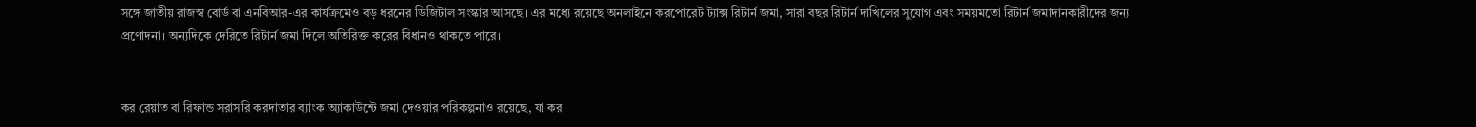সঙ্গে জাতীয় রাজস্ব বোর্ড বা এনবিআর-এর কার্যক্রমেও বড় ধরনের ডিজিটাল সংস্কার আসছে। এর মধ্যে রয়েছে অনলাইনে করপোরেট ট্যাক্স রিটার্ন জমা, সারা বছর রিটার্ন দাখিলের সুযোগ এবং সময়মতো রিটার্ন জমাদানকারীদের জন্য প্রণোদনা। অন্যদিকে দেরিতে রিটার্ন জমা দিলে অতিরিক্ত করের বিধানও থাকতে পারে।


কর রেয়াত বা রিফান্ড সরাসরি করদাতার ব্যাংক অ্যাকাউন্টে জমা দেওয়ার পরিকল্পনাও রয়েছে, যা কর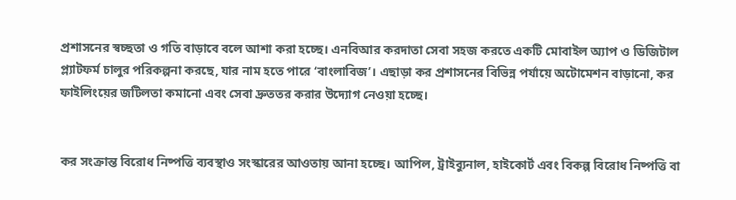প্রশাসনের স্বচ্ছতা ও গতি বাড়াবে বলে আশা করা হচ্ছে। এনবিআর করদাতা সেবা সহজ করতে একটি মোবাইল অ্যাপ ও ডিজিটাল প্ল্যাটফর্ম চালুর পরিকল্পনা করছে, যার নাম হতে পারে ‘বাংলাবিজ’। এছাড়া কর প্রশাসনের বিভিন্ন পর্যায়ে অটোমেশন বাড়ানো, কর ফাইলিংয়ের জটিলতা কমানো এবং সেবা দ্রুততর করার উদ্যোগ নেওয়া হচ্ছে।


কর সংক্রান্ত বিরোধ নিষ্পত্তি ব্যবস্থাও সংস্কারের আওতায় আনা হচ্ছে। আপিল, ট্রাইব্যুনাল, হাইকোর্ট এবং বিকল্প বিরোধ নিষ্পত্তি বা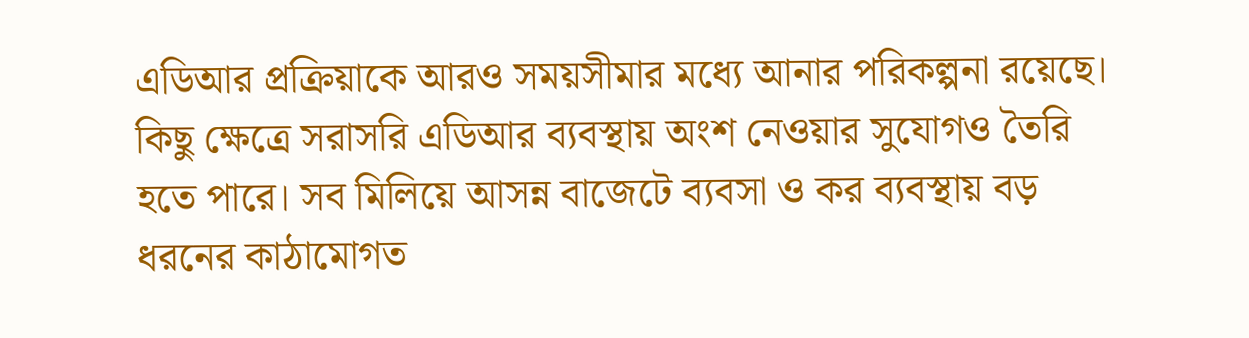এডিআর প্রক্রিয়াকে আরও সময়সীমার মধ্যে আনার পরিকল্পনা রয়েছে। কিছু ক্ষেত্রে সরাসরি এডিআর ব্যবস্থায় অংশ নেওয়ার সুযোগও তৈরি হতে পারে। সব মিলিয়ে আসন্ন বাজেটে ব্যবসা ও কর ব্যবস্থায় বড় ধরনের কাঠামোগত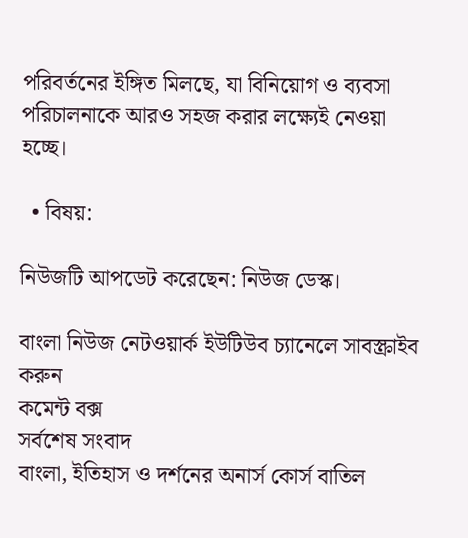পরিবর্তনের ইঙ্গিত মিলছে, যা বিনিয়োগ ও ব্যবসা পরিচালনাকে আরও সহজ করার লক্ষ্যেই নেওয়া হচ্ছে।

  • বিষয়:

নিউজটি আপডেট করেছেন: নিউজ ডেস্ক।

বাংলা নিউজ নেটওয়ার্ক ইউটিউব চ্যানেলে সাবস্ক্রাইব করুন
কমেন্ট বক্স
সর্বশেষ সংবাদ
বাংলা, ইতিহাস ও দর্শনের অনার্স কোর্স বাতিল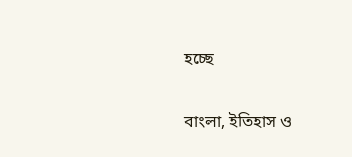হচ্ছে

বাংলা, ইতিহাস ও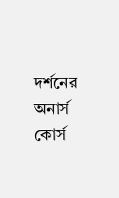দর্শনের অনার্স কোর্স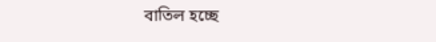বাতিল হচ্ছে